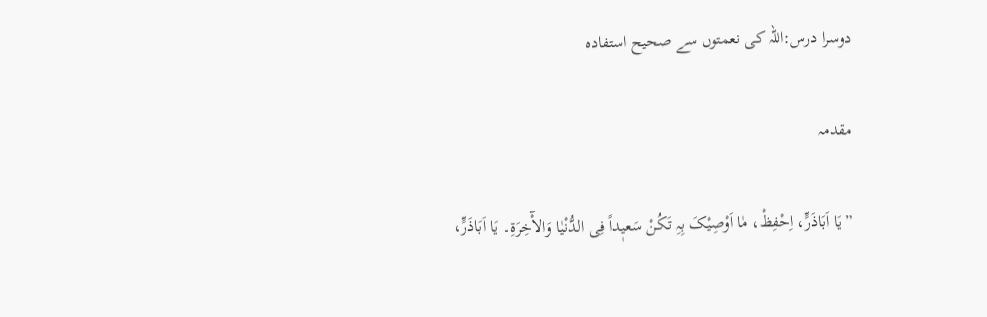دوسرا درس:اللہ کی نعمتوں سے صحیح استفادہ

مقدمہ

”یَا اَبَاذَرٍّ، اِحْفِظْ، مٰا اَوْصِیْکَ بِہِ تَکُنْ سَعیٖداً فِی الدُّنْیٰا وَالآْخِرَةِ۔ یَا اَبَاذَرٍّ،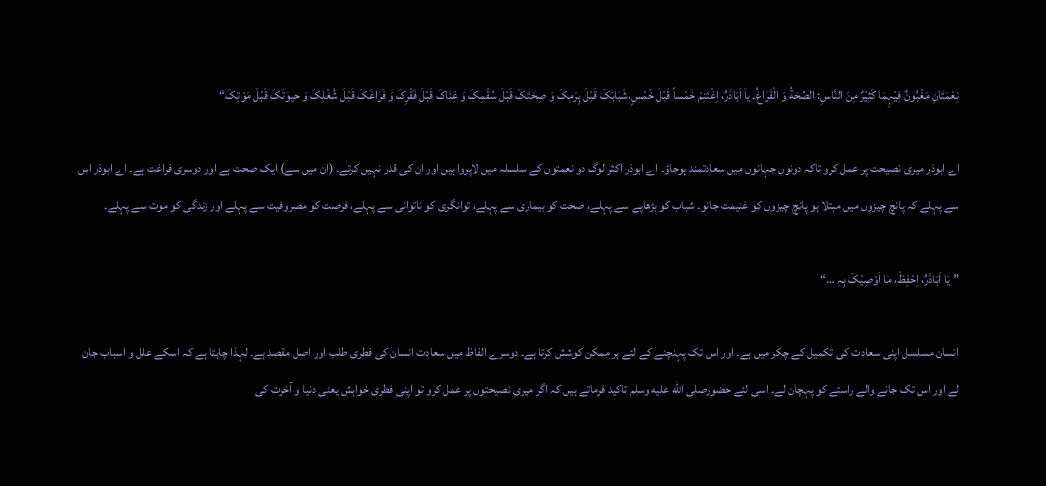نِعْمَتَانِ مَغْبُونٌ فِیْہِمَا کَثِیْرٌ مِنَ النَّاسِ: الصِّحَةُ وَ الْفَرٰاغُ۔ یاَ اَبَاذَرٍّ، اِغْتَنِمْ خَمْساً قَبْلَ خَمْسٍ،شَبٰابَکَ قَبْلَ ہِرَمِکَ وَ صِحَتَکَ قَبْلَ سُقْمِکَ وَ غِنٰاکَ قَبْلَ فَقْرِکَ وَ فَرٰاغَکَ قَبْلَ شُغْلِکَ وَ حیوٰتَکَ قَبْلَ مَوْتِکَ“

اے ابوذر میری نصیحت پر عمل کرو تاکہ دونوں جہانوں میں سعادتمند ہوجاؤ۔ اے ابوذر اکثر لوگ دو نعمتوں کے سلسلہ میں لاپروا ہیں اور ان کی قدر نہیں کرتے۔ (ان میں سے) ایک صحت ہے اور دوسری فراغت ہے۔ اے ابوذر اس سے پہلے کہ پانچ چیزوں میں مبتلا ہو پانچ چیزوں کو غنیمت جانو۔ شباب کو بڑھاپے سے پہلے، صحت کو بیماری سے پہلے، توانگری کو ناتوانی سے پہلے، فرصت کو مصروفیت سے پہلے اور زندگی کو موت سے پہلے۔

”یَا اَبَاذَرٍّ، اِحْفِظْ، مٰا اَوْصِیْکَ بِہِ …“

انسان مسلسل اپنی سعادت کی تکمیل کے چکر میں ہے۔ اور اس تک پہنچنے کے لئے ہر ممکن کوشش کرتا ہے۔ دوسرے الفاظ میں سعادت انسان کی فطری طلب اور اصل مقصد ہے۔ لہذا چاہتا ہے کہ اسکے علل و اسباب جان لے اور اس تک جانے والے راستے کو پہچان لے۔ اسی لئے حضورصلى الله عليه وسلم تاکید فرماتے ہیں کہ اگر میری نصیحتوں پر عمل کرو تو اپنی فطری خواہش یعنی دنیا و آخرت کی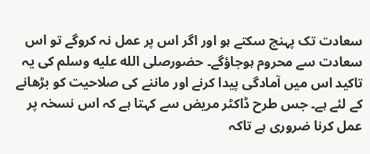سعادت تک پہنچ سکتے ہو اور اگر اس پر عمل نہ کروگے تو اس سعادت سے محروم ہوجاؤگے۔ حضورصلى الله عليه وسلم کی یہ تاکید اس میں آمادگی پیدا کرنے اور ماننے کی صلاحیت کو بڑھانے کے لئے ہے۔ جس طرح ڈاکٹر مریض سے کہتا ہے کہ اس نسخہ پر عمل کرنا ضروری ہے تاکہ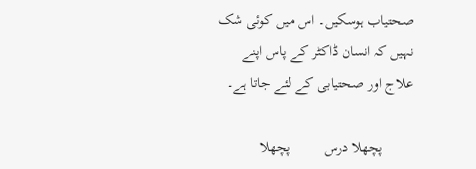صحتیاب ہوسکیں۔ اس میں کوئی شک نہیں کہ انسان ڈاکٹر کے پاس اپنے علاج اور صحتیابی کے لئے جاتا ہے۔

        پچھلا درس         پچھلا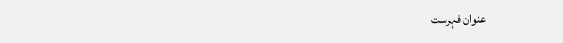عنوان فہرست